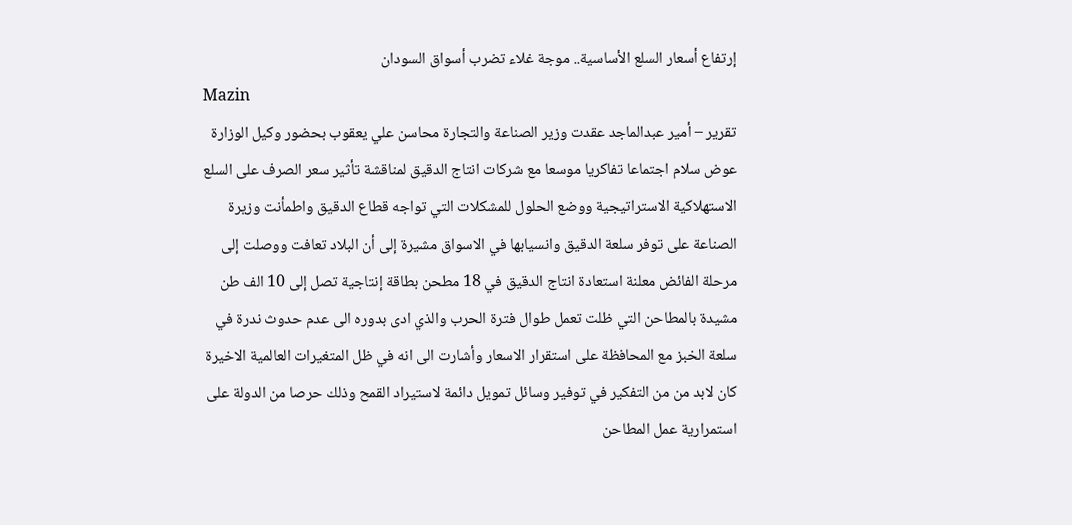إرتفاع أسعار السلع الأساسية.. موجة غلاء تضرب أسواق السودان
Mazin
تقرير – أمير عبدالماجد عقدت وزير الصناعة والتجارة محاسن علي يعقوب بحضور وكيل الوزارة عوض سلام اجتماعا تفاكريا موسعا مع شركات انتاج الدقيق لمناقشة تأثير سعر الصرف على السلع الاستهلاكية الاستراتيجية ووضع الحلول للمشكلات التي تواجه قطاع الدقيق واطمأنت وزيرة الصناعة على توفر سلعة الدقيق وانسيابها في الاسواق مشيرة إلى أن البلاد تعافت ووصلت إلى مرحلة الفائض معلنة استعادة انتاج الدقيق في 18 مطحن بطاقة إنتاجية تصل إلى 10 الف طن مشيدة بالمطاحن التي ظلت تعمل طوال فترة الحرب والذي ادى بدوره الى عدم حدوث ندرة في سلعة الخبز مع المحافظة على استقرار الاسعار وأشارت الى انه في ظل المتغيرات العالمية الاخيرة كان لابد من من التفكير في توفير وسائل تمويل دائمة لاستيراد القمح وذلك حرصا من الدولة على استمرارية عمل المطاحن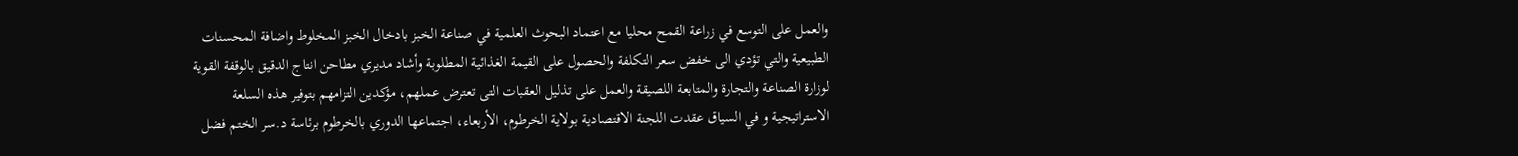والعمل على التوسع في زراعة القمح محليا مع اعتماد البحوث العلمية في صناعة الخبز بادخال الخبز المخلوط واضافة المحسنات الطبيعية والتي تؤدي الى خفض سعر التكلفة والحصول على القيمة الغذائية المطلوبة وأشاد مديري مطاحن انتاج الدقيق بالوقفة القوية لوزارة الصناعة والتجارة والمتابعة اللصيقة والعمل على تذليل العقبات التى تعترض عملهم، مؤكدين التزامهم بتوفير هذه السلعة الاستراتيجية و في السياق عقدت اللجنة الاقتصادية بولاية الخرطوم، الأربعاء، اجتماعها الدوري بالخرطوم برئاسة د.سر الختم فضل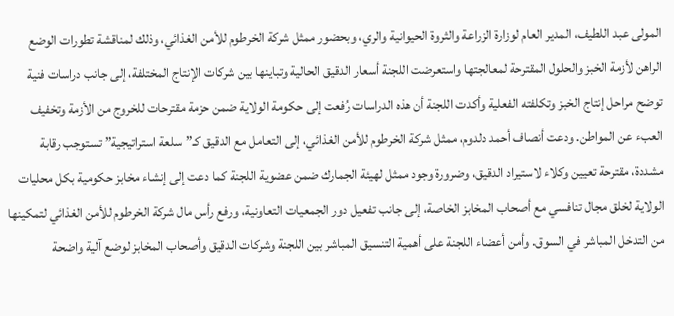المولى عبد اللطيف، المدير العام لوزارة الزراعة والثروة الحيوانية والري، وبحضور ممثل شركة الخرطوم للأمن الغذائي، وذلك لمناقشة تطورات الوضع الراهن لأزمة الخبز والحلول المقترحة لمعالجتها واستعرضت اللجنة أسعار الدقيق الحالية وتباينها بين شركات الإنتاج المختلفة، إلى جانب دراسات فنية توضح مراحل إنتاج الخبز وتكلفته الفعلية وأكدت اللجنة أن هذه الدراسات رُفعت إلى حكومة الولاية ضمن حزمة مقترحات للخروج من الأزمة وتخفيف العبء عن المواطن. ودعت أنصاف أحمد دلدوم، ممثل شركة الخرطوم للأمن الغذائي، إلى التعامل مع الدقيق كـ”سلعة استراتيجية” تستوجب رقابة مشددة، مقترحة تعيين وكلاء لاستيراد الدقيق، وضرورة وجود ممثل لهيئة الجمارك ضمن عضوية اللجنة كما دعت إلى إنشاء مخابز حكومية بكل محليات الولاية لخلق مجال تنافسي مع أصحاب المخابز الخاصة، إلى جانب تفعيل دور الجمعيات التعاونية، ورفع رأس مال شركة الخرطوم للأمن الغذائي لتمكينها من التدخل المباشر في السوق. وأمن أعضاء اللجنة على أهمية التنسيق المباشر بين اللجنة وشركات الدقيق وأصحاب المخابز لوضع آلية واضحة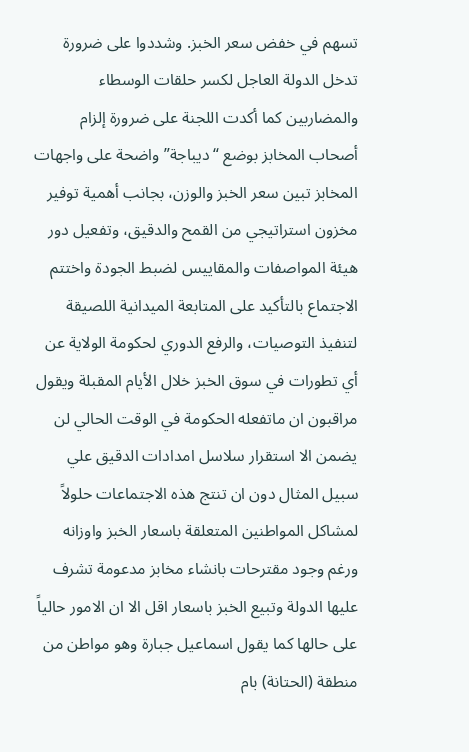تسهم في خفض سعر الخبز. وشددوا على ضرورة تدخل الدولة العاجل لكسر حلقات الوسطاء والمضاربين كما أكدت اللجنة على ضرورة إلزام أصحاب المخابز بوضع “ديباجة” واضحة على واجهات المخابز تبين سعر الخبز والوزن، بجانب أهمية توفير مخزون استراتيجي من القمح والدقيق، وتفعيل دور هيئة المواصفات والمقاييس لضبط الجودة واختتم الاجتماع بالتأكيد على المتابعة الميدانية اللصيقة لتنفيذ التوصيات، والرفع الدوري لحكومة الولاية عن أي تطورات في سوق الخبز خلال الأيام المقبلة ويقول مراقبون ان ماتفعله الحكومة في الوقت الحالي لن يضمن الا استقرار سلاسل امدادات الدقيق علي سبيل المثال دون ان تنتج هذه الاجتماعات حلولاً لمشاكل المواطنين المتعلقة باسعار الخبز واوزانه ورغم وجود مقترحات بانشاء مخابز مدعومة تشرف عليها الدولة وتبيع الخبز باسعار اقل الا ان الامور حالياً على حالها كما يقول اسماعيل جبارة وهو مواطن من منطقة (الحتانة) بام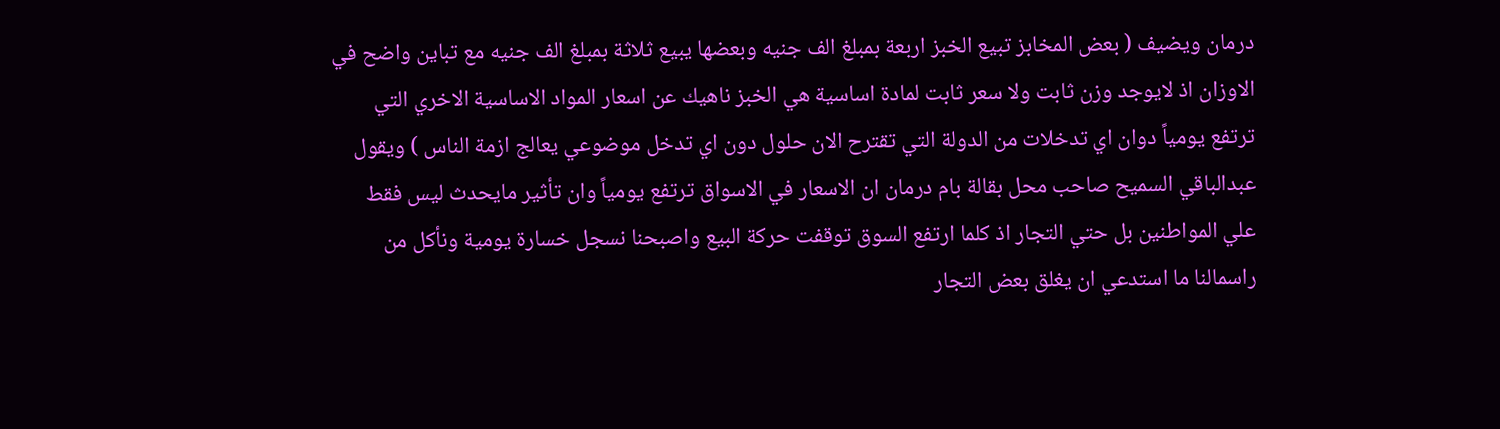درمان ويضيف ( بعض المخابز تبيع الخبز اربعة بمبلغ الف جنيه وبعضها يبيع ثلاثة بمبلغ الف جنيه مع تباين واضح في الاوزان اذ لايوجد وزن ثابت ولا سعر ثابت لمادة اساسية هي الخبز ناهيك عن اسعار المواد الاساسية الاخري التي ترتفع يومياً دوان اي تدخلات من الدولة التي تقترح الان حلول دون اي تدخل موضوعي يعالج ازمة الناس ) ويقول عبدالباقي السميح صاحب محل بقالة بام درمان ان الاسعار في الاسواق ترتفع يومياً وان تأثير مايحدث ليس فقط علي المواطنين بل حتي التجار اذ كلما ارتفع السوق توقفت حركة البيع واصبحنا نسجل خسارة يومية ونأكل من راسمالنا ما استدعي ان يغلق بعض التجار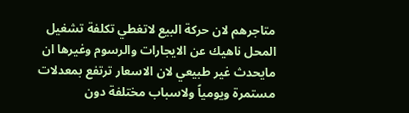متاجرهم لان حركة البيع لاتغطي تكلفة تشغيل المحل ناهيك عن الايجارات والرسوم وغيرها ان مايحدث غير طبيعي لان الاسعار ترتفع بمعدلات مستمرة ويومياً ولاسباب مختلفة دون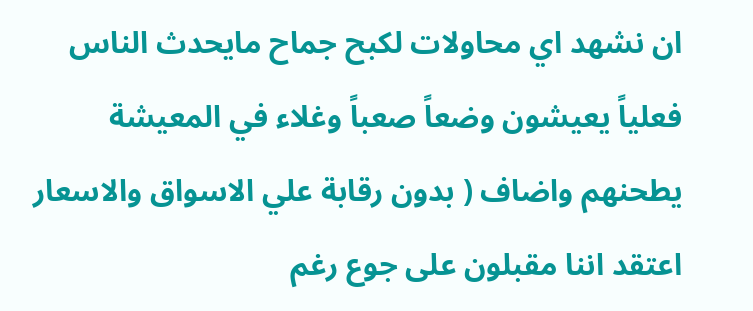ان نشهد اي محاولات لكبح جماح مايحدث الناس فعلياً يعيشون وضعاً صعباً وغلاء في المعيشة يطحنهم واضاف ( بدون رقابة علي الاسواق والاسعار اعتقد اننا مقبلون على جوع رغم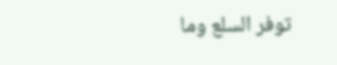توفر السلع وما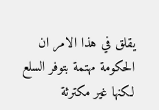يقلق في هذا الامر ان الحكومة مهتمة بتوفر السلع لكنها غير مكترثة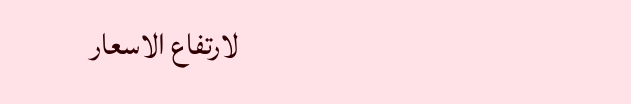لارتفاع الاسعار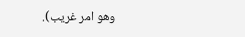وهو امر غريب).